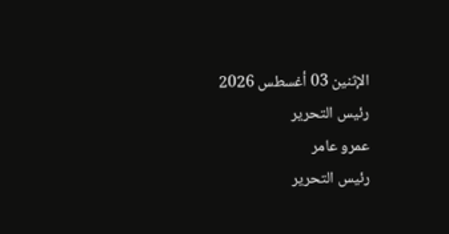الإثنين 03 أغسطس 2026
رئيس التحرير
عمرو عامر
رئيس التحرير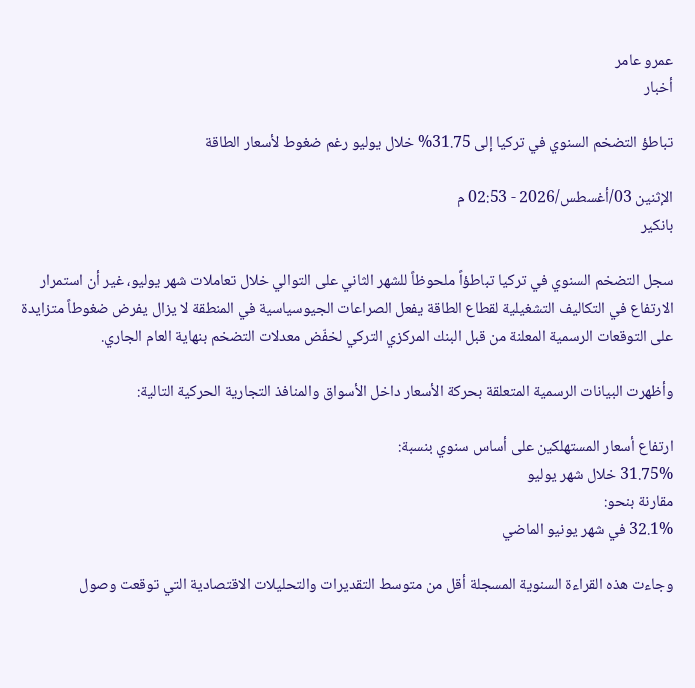عمرو عامر
أخبار

تباطؤ التضخم السنوي في تركيا إلى 31.75% خلال يوليو رغم ضغوط لأسعار الطاقة

الإثنين 03/أغسطس/2026 - 02:53 م
بانكير

سجل التضخم السنوي في تركيا تباطؤاً ملحوظاً للشهر الثاني على التوالي خلال تعاملات شهر يوليو، غير أن استمرار الارتفاع في التكاليف التشغيلية لقطاع الطاقة يفعل الصراعات الجيوسياسية في المنطقة لا يزال يفرض ضغوطاً متزايدة على التوقعات الرسمية المعلنة من قبل البنك المركزي التركي لخفّض معدلات التضخم بنهاية العام الجاري.

وأظهرت البيانات الرسمية المتعلقة بحركة الأسعار داخل الأسواق والمنافذ التجارية الحركية التالية:

ارتفاع أسعار المستهلكين على أساس سنوي بنسبة:
31.75% خلال شهر يوليو
مقارنة بنحو:
32.1% في شهر يونيو الماضي

وجاءت هذه القراءة السنوية المسجلة أقل من متوسط التقديرات والتحليلات الاقتصادية التي توقعت وصول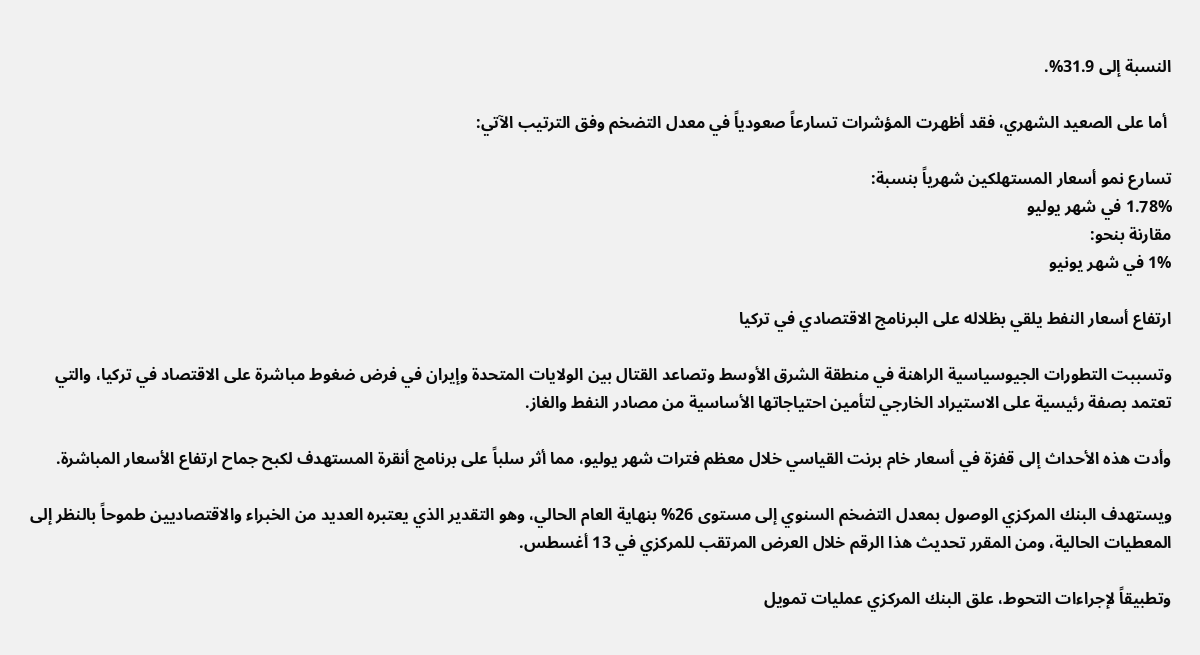النسبة إلى 31.9%.

 أما على الصعيد الشهري، فقد أظهرت المؤشرات تسارعاً صعودياً في معدل التضخم وفق الترتيب الآتي:

تسارع نمو أسعار المستهلكين شهرياً بنسبة:
1.78% في شهر يوليو
مقارنة بنحو:
1% في شهر يونيو

ارتفاع أسعار النفط يلقي بظلاله على البرنامج الاقتصادي في تركيا

وتسببت التطورات الجيوسياسية الراهنة في منطقة الشرق الأوسط وتصاعد القتال بين الولايات المتحدة وإيران في فرض ضغوط مباشرة على الاقتصاد في تركيا، والتي تعتمد بصفة رئيسية على الاستيراد الخارجي لتأمين احتياجاتها الأساسية من مصادر النفط والغاز.

وأدت هذه الأحداث إلى قفزة في أسعار خام برنت القياسي خلال معظم فترات شهر يوليو، مما أثر سلباً على برنامج أنقرة المستهدف لكبح جماح ارتفاع الأسعار المباشرة.

ويستهدف البنك المركزي الوصول بمعدل التضخم السنوي إلى مستوى 26% بنهاية العام الحالي، وهو التقدير الذي يعتبره العديد من الخبراء والاقتصاديين طموحاً بالنظر إلى المعطيات الحالية، ومن المقرر تحديث هذا الرقم خلال العرض المرتقب للمركزي في 13 أغسطس.

وتطبيقاً لإجراءات التحوط، علق البنك المركزي عمليات تمويل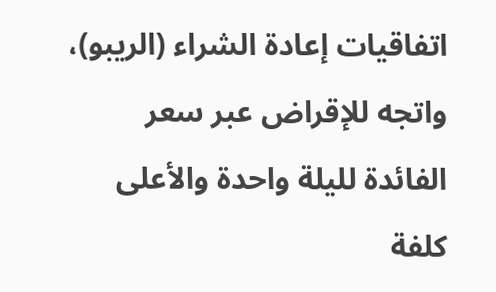اتفاقيات إعادة الشراء (الريبو)، واتجه للإقراض عبر سعر الفائدة لليلة واحدة والأعلى كلفة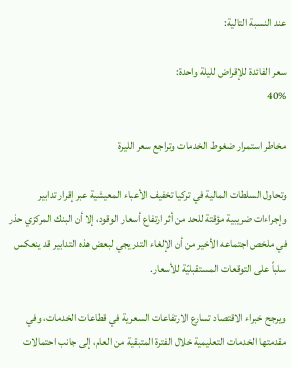عند النسبة التالية:

سعر الفائدة للإقراض لليلة واحدة:
40%

مخاطر استمرار ضغوط الخدمات وتراجع سعر الليرة

وتحاول السلطات المالية في تركيا تخفيف الأعباء المعيشية عبر إقرار تدابير وإجراءات ضريبية مؤقتة للحد من أثر ارتفاع أسعار الوقود، إلا أن البنك المركزي حذر في ملخص اجتماعه الأخير من أن الإلغاء التدريجي لبعض هذه التدابير قد ينعكس سلباً على التوقعات المستقبليّة للأسعار.

ويرجح خبراء الاقتصاد تسارع الارتفاعات السعرية في قطاعات الخدمات، وفي مقدمتها الخدمات التعليمية خلال الفترة المتبقية من العام، إلى جانب احتمالات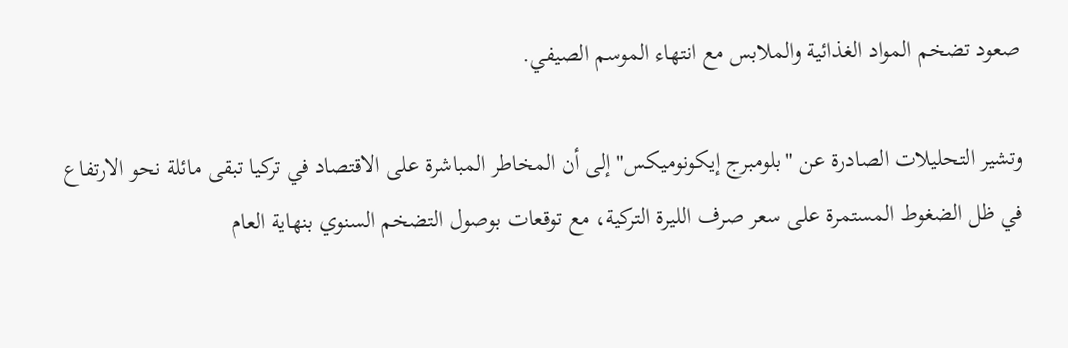صعود تضخم المواد الغذائية والملابس مع انتهاء الموسم الصيفي.

وتشير التحليلات الصادرة عن "بلومبرج إيكونوميكس" إلى أن المخاطر المباشرة على الاقتصاد في تركيا تبقى مائلة نحو الارتفاع في ظل الضغوط المستمرة على سعر صرف الليرة التركية، مع توقعات بوصول التضخم السنوي بنهاية العام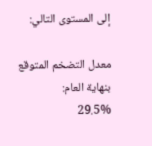إلى المستوى التالي:

معدل التضخم المتوقع بنهاية العام:
29.5%